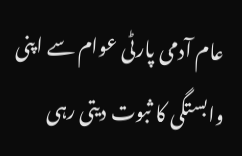عام آدمی پارٹی عوام سے اپنی وابستگی کا ثبوت دیتی رہی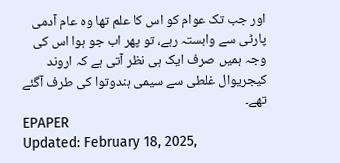اور جب تک عوام کو اس کا علم تھا وہ عام آدمی پارٹی سے وابستہ رہے، تو پھر اب جو ہوا اس کی وجہ ہمیں صرف ایک ہی نظر آتی ہے کہ اروند کیجریوال غلطی سے سیمی ہندوتوا کی طرف آگئے تھے۔
EPAPER
Updated: February 18, 2025,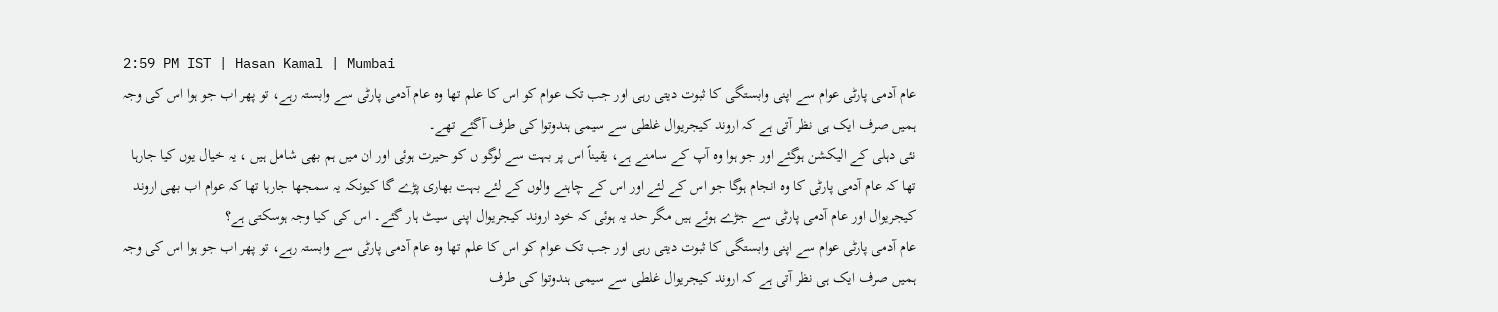2:59 PM IST | Hasan Kamal | Mumbai
عام آدمی پارٹی عوام سے اپنی وابستگی کا ثبوت دیتی رہی اور جب تک عوام کو اس کا علم تھا وہ عام آدمی پارٹی سے وابستہ رہے، تو پھر اب جو ہوا اس کی وجہ ہمیں صرف ایک ہی نظر آتی ہے کہ اروند کیجریوال غلطی سے سیمی ہندوتوا کی طرف آگئے تھے۔
نئی دہلی کے الیکشن ہوگئے اور جو ہوا وہ آپ کے سامنے ہے، یقیناً اس پر بہت سے لوگو ں کو حیرت ہوئی اور ان میں ہم بھی شامل ہیں ، یہ خیال یوں کیا جارہا تھا کہ عام آدمی پارٹی کا وہ انجام ہوگا جو اس کے لئے اور اس کے چاہنے والوں کے لئے بہت بھاری پڑے گا کیونکہ یہ سمجھا جارہا تھا کہ عوام اب بھی اروند کیجریوال اور عام آدمی پارٹی سے جڑے ہوئے ہیں مگر حد یہ ہوئی کہ خود اروند کیجریوال اپنی سیٹ ہار گئے۔ اس کی کیا وجہ ہوسکتی ہے؟
عام آدمی پارٹی عوام سے اپنی وابستگی کا ثبوت دیتی رہی اور جب تک عوام کو اس کا علم تھا وہ عام آدمی پارٹی سے وابستہ رہے، تو پھر اب جو ہوا اس کی وجہ ہمیں صرف ایک ہی نظر آتی ہے کہ اروند کیجریوال غلطی سے سیمی ہندوتوا کی طرف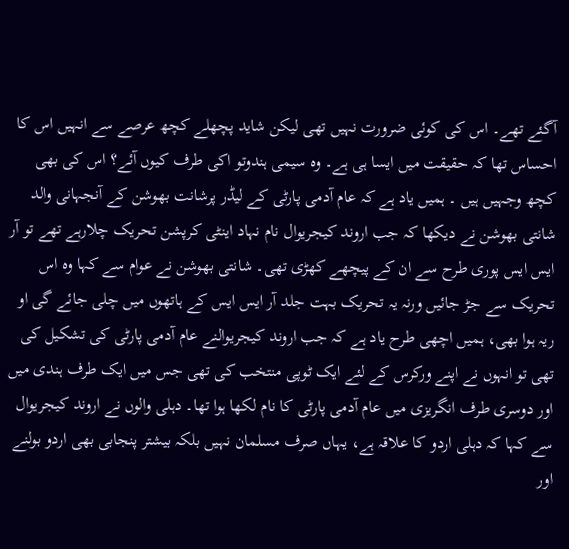آگئے تھے۔ اس کی کوئی ضرورت نہیں تھی لیکن شاید پچھلے کچھ عرصے سے انہیں اس کا احساس تھا کہ حقیقت میں ایسا ہی ہے۔ وہ سیمی ہندوتو اکی طرف کیوں آئے؟ اس کی بھی کچھ وجہیں ہیں ۔ ہمیں یاد ہے کہ عام آدمی پارٹی کے لیڈر پرشانت بھوشن کے آنجہانی والد شانتی بھوشن نے دیکھا کہ جب اروند کیجریوال نام نہاد اینٹی کرپشن تحریک چلارہے تھے تو آر ایس ایس پوری طرح سے ان کے پیچھے کھڑی تھی۔ شانتی بھوشن نے عوام سے کہا وہ اس تحریک سے جڑ جائیں ورنہ یہ تحریک بہت جلد آر ایس ایس کے ہاتھوں میں چلی جائے گی او ریہ ہوا بھی، ہمیں اچھی طرح یاد ہے کہ جب اروند کیجریوالنے عام آدمی پارٹی کی تشکیل کی تھی تو انہوں نے اپنے ورکرس کے لئے ایک ٹوپی منتخب کی تھی جس میں ایک طرف ہندی میں اور دوسری طرف انگریزی میں عام آدمی پارٹی کا نام لکھا ہوا تھا۔ دہلی والوں نے اروند کیجریوال سے کہا کہ دہلی اردو کا علاقہ ہے، یہاں صرف مسلمان نہیں بلکہ بیشتر پنجابی بھی اردو بولنے اور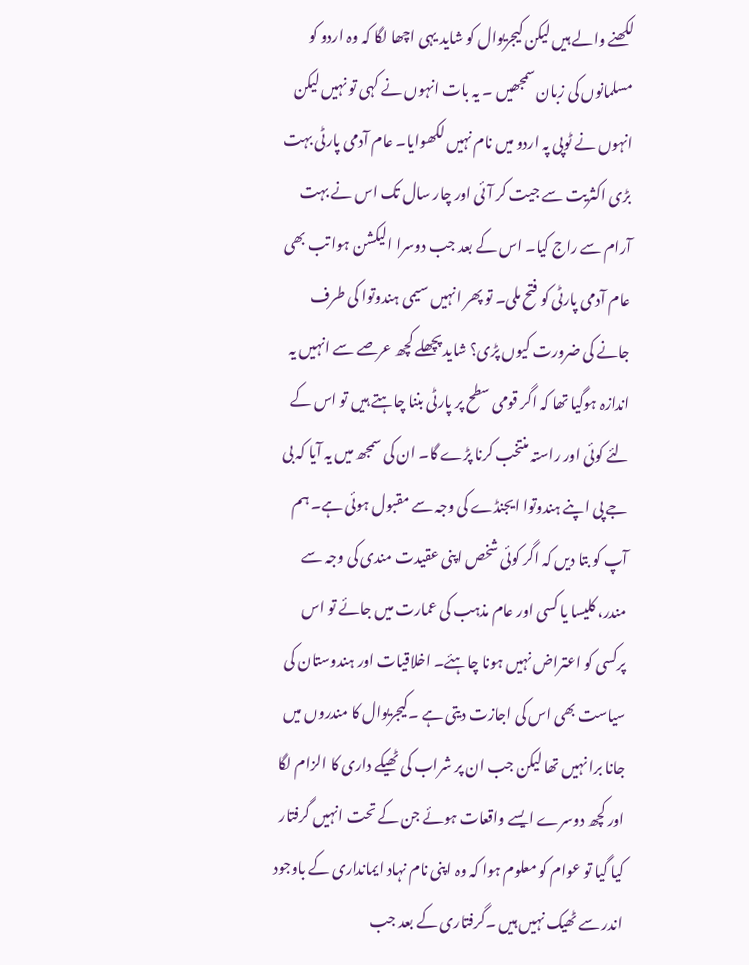لکھنے والے ہیں لیکن کیجریوال کو شاید یہی اچھا لگا کہ وہ اردو کو مسلمانوں کی زبان سمجھیں ۔ یہ بات انہوں نے کہی تو نہیں لیکن انہوں نے ٹوپی پہ اردو میں نام نہیں لکھوایا۔ عام آدمی پارٹی بہت بڑی اکثریت سے جیت کر آئی اور چار سال تک اس نے بہت آرام سے راج کیا۔ اس کے بعد جب دوسرا الیکشن ہوا تب بھی عام آدمی پارٹی کو فتح ملی۔ تو پھر انہیں سیمی ہندوتوا کی طرف جانے کی ضرورت کیوں پڑی؟ شاید پچھلے کچھ عرصے سے انہیں یہ اندازہ ہوگیا تھا کہ اگر قومی سطح پر پارٹی بننا چاہتے ہیں تو اس کے لئے کوئی اور راستہ منتخب کرنا پڑے گا۔ ان کی سمجھ میں یہ آیا کہ بی جے پی اپنے ہندوتوا ایجنڈے کی وجہ سے مقبول ہوئی ہے۔ ہم آپ کو بتا دیں کہ اگر کوئی شخص اپنی عقیدت مندی کی وجہ سے مندر، کلیسا یا کسی اور عام مذہب کی عمارت میں جائے تو اس پرکسی کو اعتراض نہیں ہونا چاہئے۔ اخلاقیات اور ہندوستان کی سیاست بھی اس کی اجازت دیتی ہے ۔کیجریوال کا مندروں میں جانا برا نہیں تھا لیکن جب ان پر شراب کی ٹھیکے داری کا الزام لگا اور کچھ دوسرے ایسے واقعات ہوئے جن کے تحت انہیں گرفتار کیا گیا تو عوام کو معلوم ہوا کہ وہ اپنی نام نہاد ایمانداری کے باوجود اندر سے ٹھیک نہیں ہیں ۔گرفتاری کے بعد جب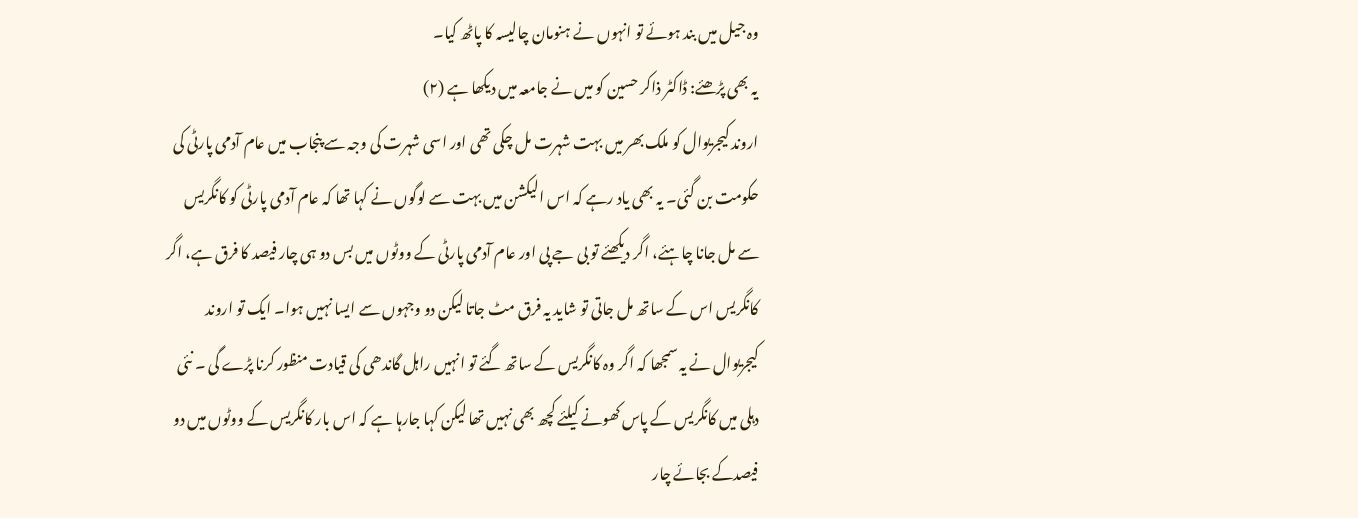وہ جیل میں بند ہوئے تو انہوں نے ہنومان چالیسہ کا پاٹھ کیا۔
یہ بھی پڑھئے: ڈاکٹر ذاکر حسین کو میں نے جامعہ میں دیکھا ہے (۲)
اروند کیجریوال کو ملک بھر میں بہت شہرت مل چکی تھی اور اسی شہرت کی وجہ سے پنجاب میں عام آدمی پارٹی کی حکومت بن گئی۔ یہ بھی یاد رہے کہ اس الیکشن میں بہت سے لوگوں نے کہا تھا کہ عام آدمی پارٹی کو کانگریس سے مل جانا چاہئے، اگر دیکھئے تو بی جے پی اور عام آدمی پارٹی کے ووٹوں میں بس دو ہی چار فیصد کا فرق ہے، اگر کانگریس اس کے ساتھ مل جاتی تو شاید یہ فرق مٹ جاتا لیکن دو وجہوں سے ایسا نہیں ہوا۔ ایک تو اروند کیجریوال نے یہ سمجھا کہ اگر وہ کانگریس کے ساتھ گئے تو انہیں راہل گاندھی کی قیادت منظور کرنا پڑے گی ۔ نئی دہلی میں کانگریس کے پاس کھونے کیلئے کچھ بھی نہیں تھا لیکن کہا جارہا ہے کہ اس بار کانگریس کے ووٹوں میں دو فیصدکے بجائے چار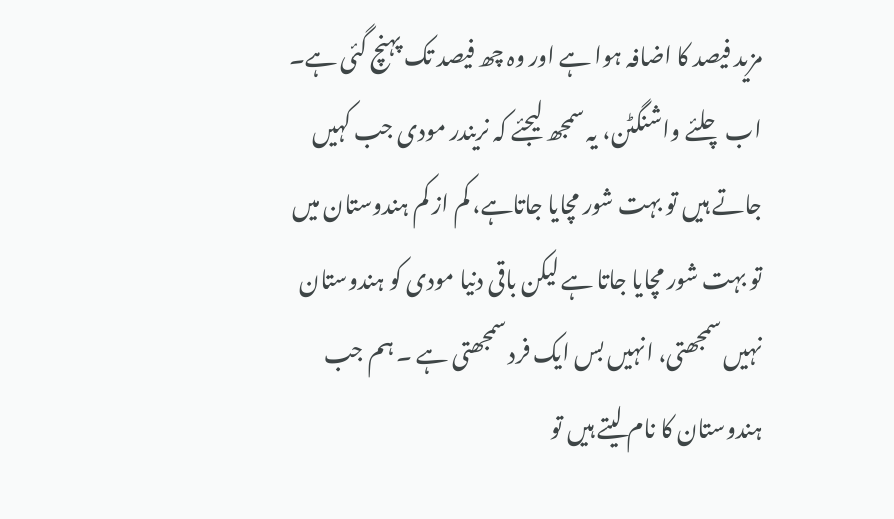مزید فیصد کا اضافہ ہوا ہے اور وہ چھ فیصد تک پہنچ گئی ہے۔
اب چلئے واشنگٹن، یہ سمجھ لیجئے کہ نریندر مودی جب کہیں جاتے ہیں تو بہت شور مچایا جاتاہے، کم از کم ہندوستان میں تو بہت شور مچایا جاتا ہے لیکن باقی دنیا مودی کو ہندوستان نہیں سمجھتی، انہیں بس ایک فرد سمجھتی ہے ۔ ہم جب ہندوستان کا نام لیتے ہیں تو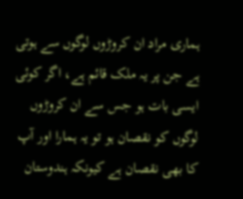ہماری مراد ان کروڑوں لوگوں سے ہوتی ہے جن پر یہ ملک قائم ہے، اگر کوئی ایسی بات ہو جس سے ان کروڑوں لوگوں کو نقصان ہو تو یہ ہمارا اور آپ کا بھی نقصان ہے کیونکہ ہندوستان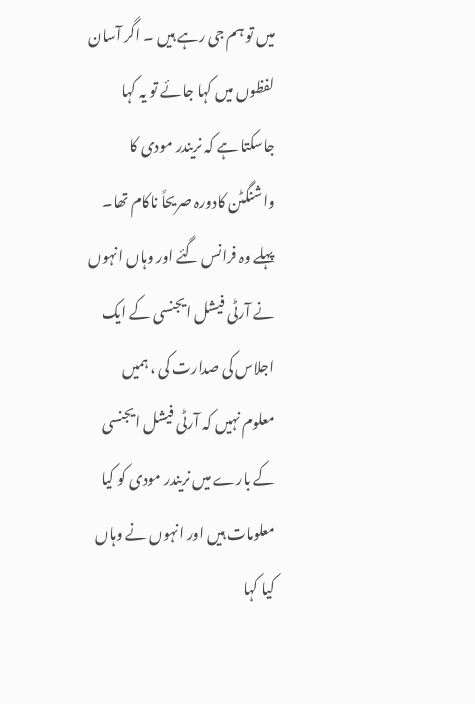میں تو ہم جی رہے ہیں ۔ اگر آسان لفظوں میں کہا جائے تو یہ کہا جاسکتا ہے کہ نریندر مودی کا واشنگٹن کادورہ صریحاً ناکام تھا۔ پہلے وہ فرانس گئے اور وہاں انہوں نے آرٹی فیشل ایجنسی کے ایک اجلاس کی صدارت کی ، ہمیں معلوم نہیں کہ آرٹی فیشل ایجنسی کے بارے میں نریندر مودی کو کیا معلومات ہیں اور انہوں نے وہاں کیا کہا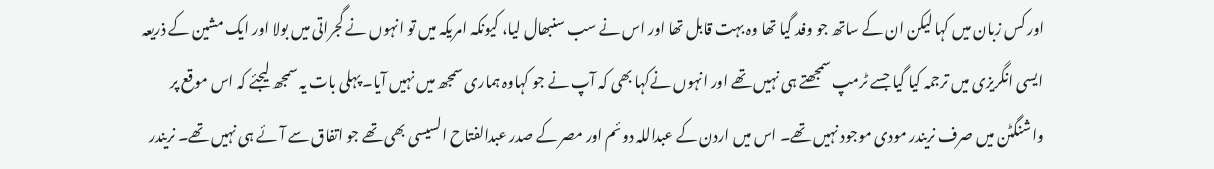اور کس زبان میں کہا لیکن ان کے ساتھ جو وفد گیا تھا وہ بہت قابل تھا اور اس نے سب سنبھال لیا، کیونکہ امریکہ میں تو انہوں نے گجراتی میں بولا اور ایک مشین کے ذریعہ ایسی انگریزی میں ترجمہ کیا گیا جسے ٹرمپ سمجھتے ہی نہیں تھے اور انہوں نےکہا بھی کہ آپ نے جو کہاوہ ہماری سمجھ میں نہیں آیا۔ پہلی بات یہ سمجھ لیجئے کہ اس موقع پر واشنگٹن میں صرف نریندر مودی موجود نہیں تھے۔ اس میں اردن کے عبداللہ دوئم اور مصر کے صدر عبدالفتاح السیسی بھی تھے جو اتفاق سے آئے ہی نہیں تھے۔ نریندر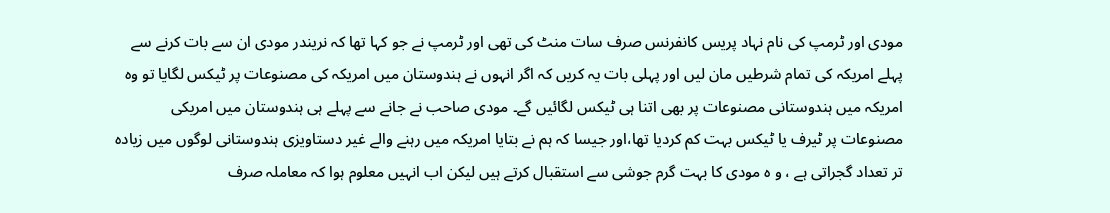مودی اور ٹرمپ کی نام نہاد پریس کانفرنس صرف سات منٹ کی تھی اور ٹرمپ نے جو کہا تھا کہ نریندر مودی ان سے بات کرنے سے پہلے امریکہ کی تمام شرطیں مان لیں اور پہلی بات یہ کریں کہ اگر انہوں نے ہندوستان میں امریکہ کی مصنوعات پر ٹیکس لگایا تو وہ امریکہ میں ہندوستانی مصنوعات پر بھی اتنا ہی ٹیکس لگائیں گے۔ مودی صاحب نے جانے سے پہلے ہی ہندوستان میں امریکی مصنوعات پر ٹیرف یا ٹیکس بہت کم کردیا تھا،اور جیسا کہ ہم نے بتایا امریکہ میں رہنے والے غیر دستاویزی ہندوستانی لوگوں میں زیادہ تر تعداد گجراتی ہے ، و ہ مودی کا بہت گرم جوشی سے استقبال کرتے ہیں لیکن اب انہیں معلوم ہوا کہ معاملہ صرف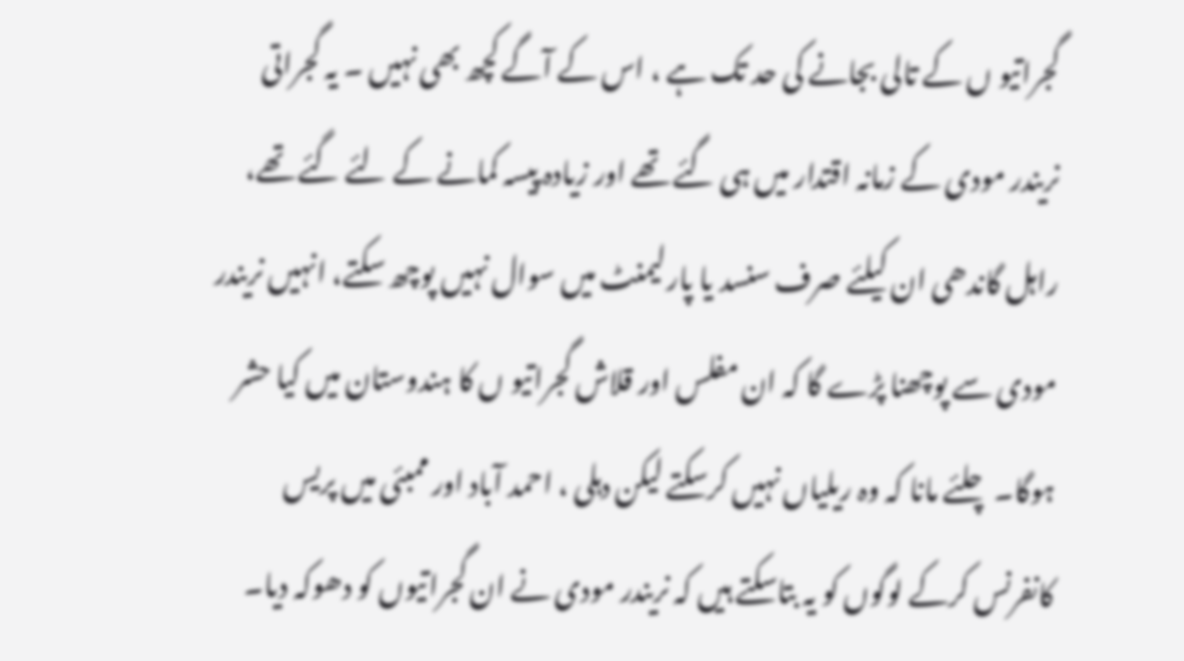گجراتیو ں کے تالی بجانے کی حد تک ہے ، اس کے آگے کچھ بھی نہیں ۔ یہ گجراتی نریندر مودی کے زمانہ اقتدار میں ہی گئے تھے اور زیادہ پیسہ کمانے کے لئے گئے تھے، راہل گاندھی ان کیلئے صرف سنسد یا پارلیمنٹ میں سوال نہیں پوچھ سکتے، انہیں نریندر مودی سے پوچھنا پڑے گا کہ ان مفلس اور قلاش گجراتیو ں کا ہندوستان میں کیا حشر ہوگا۔ چلئے مانا کہ وہ ریلیاں نہیں کرسکتے لیکن دہلی ، احمد آباد اور ممبئی میں پریس کانفرنس کرکے لوگوں کو یہ بتاسکتے ہیں کہ نریندر مودی نے ان گجراتیوں کو دھوکہ دیا۔